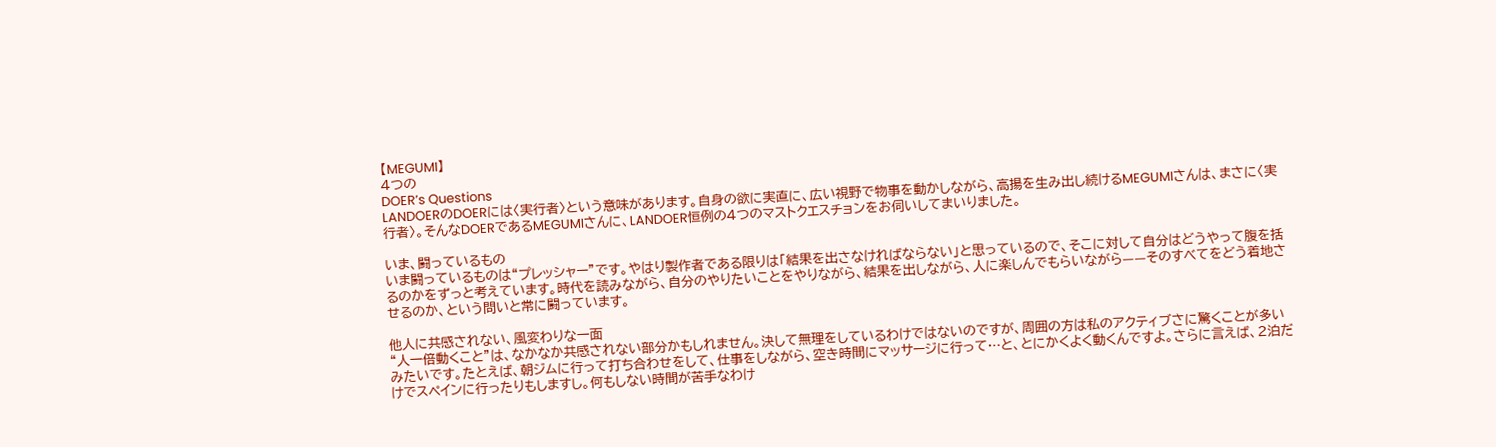【MEGUMI】
4つの
DOER’s Questions
LANDOERのDOERには〈実行者〉という意味があります。自身の欲に実直に、広い視野で物事を動かしながら、高揚を生み出し続けるMEGUMIさんは、まさに〈実行者〉。そんなDOERであるMEGUMIさんに、LANDOER恒例の4つのマストクエスチョンをお伺いしてまいりました。

いま、闘っているもの
いま闘っているものは“プレッシャー”です。やはり製作者である限りは「結果を出さなければならない」と思っているので、そこに対して自分はどうやって腹を括るのかをずっと考えています。時代を読みながら、自分のやりたいことをやりながら、結果を出しながら、人に楽しんでもらいながら——そのすべてをどう着地させるのか、という問いと常に闘っています。

他人に共感されない、風変わりな一面
“人一倍動くこと”は、なかなか共感されない部分かもしれません。決して無理をしているわけではないのですが、周囲の方は私のアクティブさに驚くことが多いみたいです。たとえば、朝ジムに行って打ち合わせをして、仕事をしながら、空き時間にマッサージに行って…と、とにかくよく動くんですよ。さらに言えば、2泊だけでスペインに行ったりもしますし。何もしない時間が苦手なわけ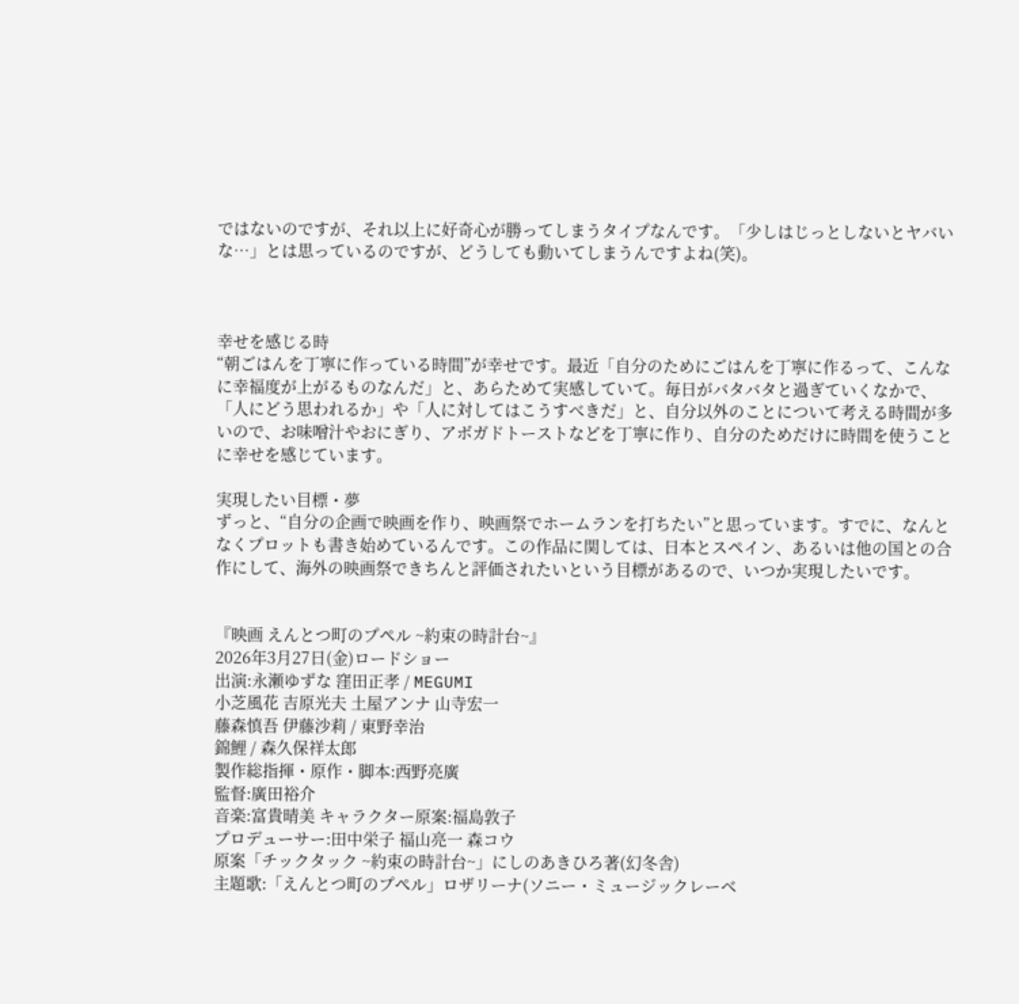ではないのですが、それ以上に好奇心が勝ってしまうタイプなんです。「少しはじっとしないとヤバいな…」とは思っているのですが、どうしても動いてしまうんですよね(笑)。



幸せを感じる時
“朝ごはんを丁寧に作っている時間”が幸せです。最近「自分のためにごはんを丁寧に作るって、こんなに幸福度が上がるものなんだ」と、あらためて実感していて。毎日がバタバタと過ぎていくなかで、「人にどう思われるか」や「人に対してはこうすべきだ」と、自分以外のことについて考える時間が多いので、お味噌汁やおにぎり、アボガドトーストなどを丁寧に作り、自分のためだけに時間を使うことに幸せを感じています。

実現したい目標・夢
ずっと、“自分の企画で映画を作り、映画祭でホームランを打ちたい”と思っています。すでに、なんとなくプロットも書き始めているんです。この作品に関しては、日本とスペイン、あるいは他の国との合作にして、海外の映画祭できちんと評価されたいという目標があるので、いつか実現したいです。


『映画 えんとつ町のプペル ~約束の時計台~』
2026年3月27日(金)ロードショー
出演:永瀬ゆずな 窪田正孝 / MEGUMI
小芝風花 吉原光夫 土屋アンナ 山寺宏一
藤森慎吾 伊藤沙莉 / 東野幸治
錦鯉 / 森久保祥太郎
製作総指揮・原作・脚本:西野亮廣
監督:廣田裕介
音楽:富貴晴美 キャラクター原案:福島敦子
プロデューサー:田中栄子 福山亮一 森コウ
原案「チックタック ~約束の時計台~」にしのあきひろ著(幻冬舎)
主題歌:「えんとつ町のプぺル」ロザリーナ(ソニー・ミュージックレーベ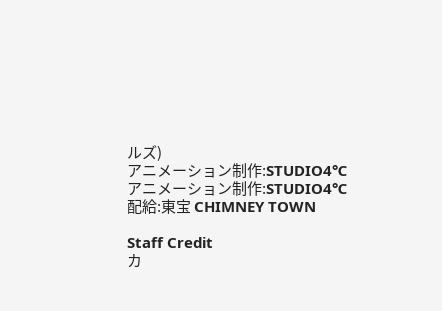ルズ)
アニメーション制作:STUDIO4℃
アニメーション制作:STUDIO4℃
配給:東宝 CHIMNEY TOWN

Staff Credit
カ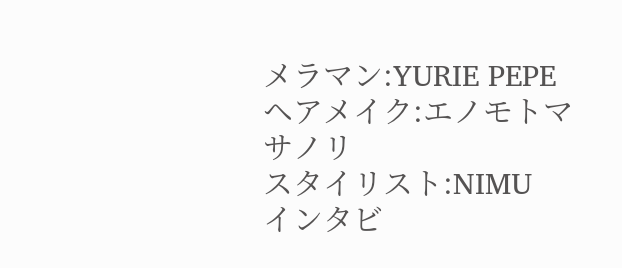メラマン:YURIE PEPE
ヘアメイク:エノモトマサノリ
スタイリスト:NIMU
インタビ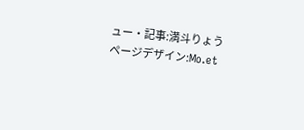ュー・記事:満斗りょう
ページデザイン:Mo.et